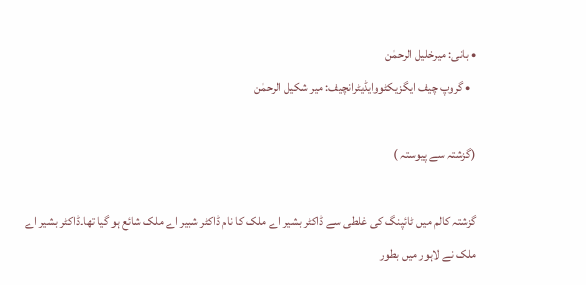• بانی: میرخلیل الرحمٰن
  • گروپ چیف ایگزیکٹووایڈیٹرانچیف: میر شکیل الرحمٰن

(گزشتہ سے پیوستہ )

گزشتہ کالم میں ٹائپنگ کی غلطی سے ڈاکٹر بشیر اے ملک کا نام ڈاکٹر شبیر اے ملک شائع ہو گیا تھا۔ڈاکٹر بشیر اے ملک نے لاہور میں بطور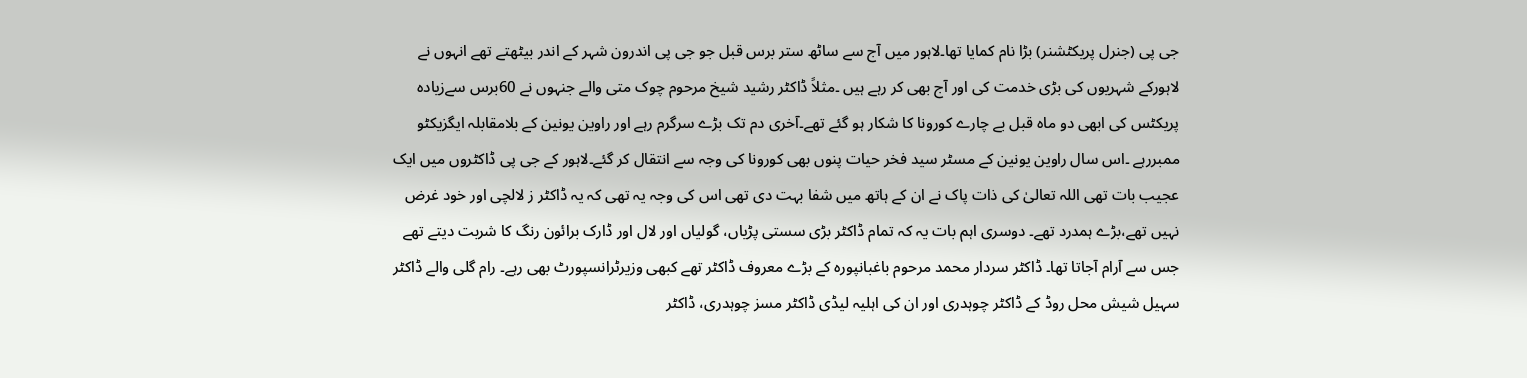جی پی (جنرل پریکٹشنر) بڑا نام کمایا تھا۔لاہور میں آج سے ساٹھ ستر برس قبل جو جی پی اندرون شہر کے اندر بیٹھتے تھے انہوں نے لاہورکے شہریوں کی بڑی خدمت کی اور آج بھی کر رہے ہیں ۔مثلاً ڈاکٹر رشید شیخ مرحوم چوک متی والے جنہوں نے 60برس سےزیادہ پریکٹس کی ابھی دو ماہ قبل بے چارے کورونا کا شکار ہو گئے تھے۔آخری دم تک بڑے سرگرم رہے اور راوین یونین کے بلامقابلہ ایگزیکٹو ممبررہے ۔اس سال راوین یونین کے مسٹر سید فخر حیات پنوں بھی کورونا کی وجہ سے انتقال کر گئے۔لاہور کے جی پی ڈاکٹروں میں ایک عجیب بات تھی اللہ تعالیٰ کی ذات پاک نے ان کے ہاتھ میں شفا بہت دی تھی اس کی وجہ یہ تھی کہ یہ ڈاکٹر ز لالچی اور خود غرض نہیں تھے،بڑے ہمدرد تھے۔ دوسری اہم بات یہ کہ تمام ڈاکٹر بڑی سستی پڑیاں، گولیاں اور لال اور ڈارک برائون رنگ کا شربت دیتے تھے جس سے آرام آجاتا تھا۔ ڈاکٹر سردار محمد مرحوم باغبانپورہ کے بڑے معروف ڈاکٹر تھے کبھی وزیرٹرانسپورٹ بھی رہے۔ رام گلی والے ڈاکٹر سہیل شیش محل روڈ کے ڈاکٹر چوہدری اور ان کی اہلیہ لیڈی ڈاکٹر مسز چوہدری، ڈاکٹر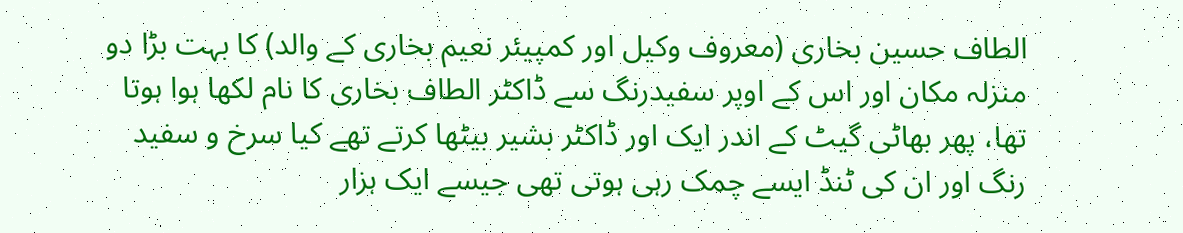الطاف حسین بخاری (معروف وکیل اور کمپیئر نعیم بخاری کے والد) کا بہت بڑا دو منزلہ مکان اور اس کے اوپر سفیدرنگ سے ڈاکٹر الطاف بخاری کا نام لکھا ہوا ہوتا تھا، پھر بھاٹی گیٹ کے اندر ایک اور ڈاکٹر بشیر بیٹھا کرتے تھے کیا سرخ و سفید رنگ اور ان کی ٹنڈ ایسے چمک رہی ہوتی تھی جیسے ایک ہزار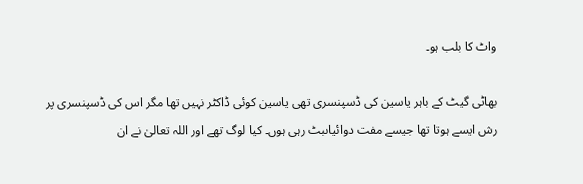واٹ کا بلب ہو۔

بھاٹی گیٹ کے باہر یاسین کی ڈسپنسری تھی یاسین کوئی ڈاکٹر نہیں تھا مگر اس کی ڈسپنسری پر رش ایسے ہوتا تھا جیسے مفت دوائیاںبٹ رہی ہوں۔ کیا لوگ تھے اور اللہ تعالیٰ نے ان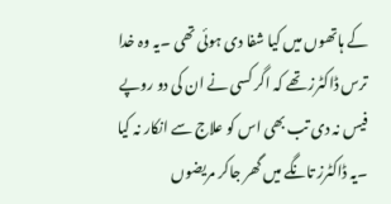کے ہاتھوں میں کیا شفا دی ہوئی تھی ۔یہ وہ خدا ترس ڈاکٹرز تھے کہ اگر کسی نے ان کی دو روپے فیس نہ دی تب بھی اس کو علاج سے انکار نہ کیا ۔یہ ڈاکٹرز تانگے میں گھر جاکر مریضوں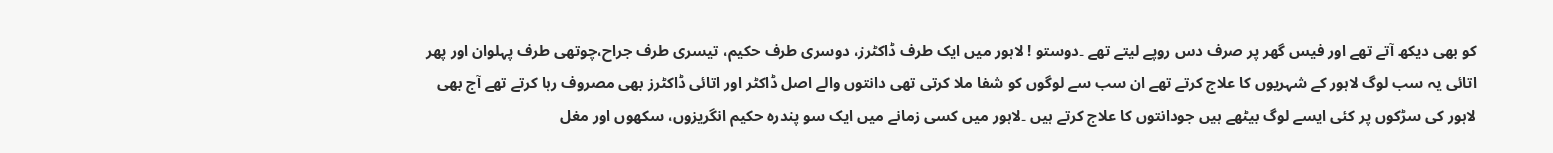کو بھی دیکھ آتے تھے اور فیس گھر پر صرف دس روپے لیتے تھے ۔دوستو ! لاہور میں ایک طرف ڈاکٹرز، دوسری طرف حکیم، تیسری طرف جراح،چوتھی طرف پہلوان اور پھر اتائی یہ سب لوگ لاہور کے شہریوں کا علاج کرتے تھے ان سب سے لوگوں کو شفا ملا کرتی تھی دانتوں والے اصل ڈاکٹر اور اتائی ڈاکٹرز بھی مصروف رہا کرتے تھے آج بھی لاہور کی سڑکوں پر کئی ایسے لوگ بیٹھے ہیں جودانتوں کا علاج کرتے ہیں ۔لاہور میں کسی زمانے میں ایک سو پندرہ حکیم انگریزوں، سکھوں اور مغل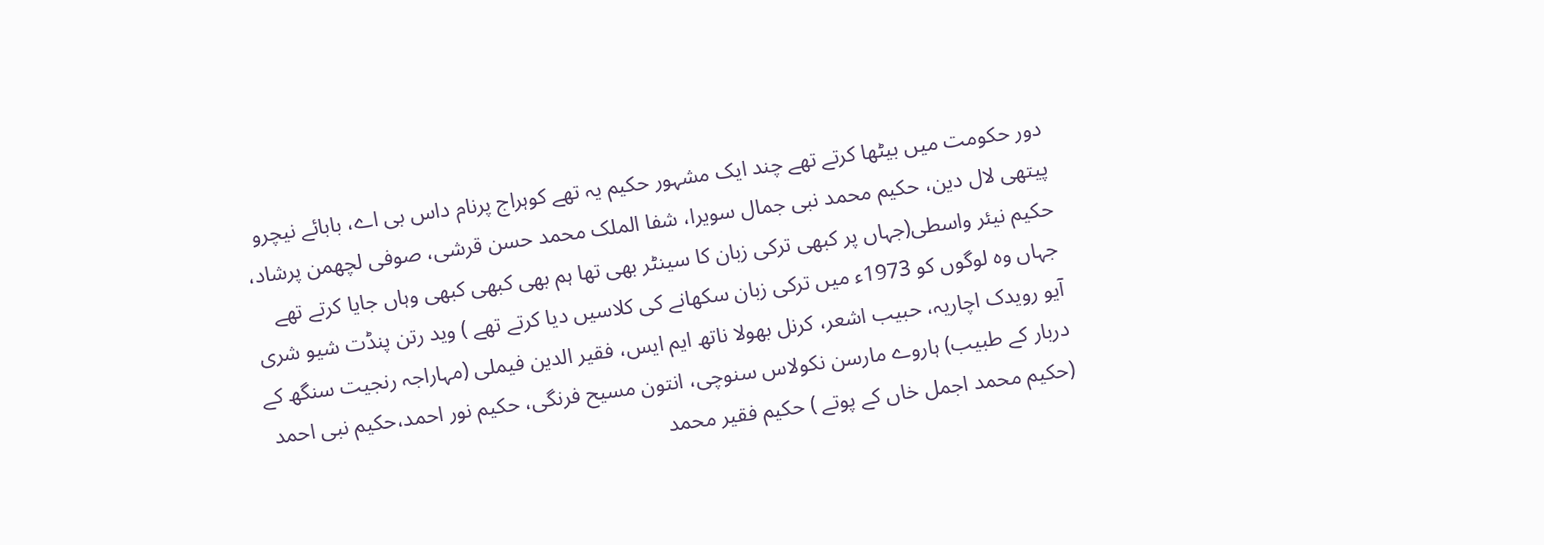دور حکومت میں بیٹھا کرتے تھے چند ایک مشہور حکیم یہ تھے کوہراج پرنام داس بی اے، بابائے نیچرو پیتھی لال دین، حکیم محمد نبی جمال سویرا، شفا الملک محمد حسن قرشی، صوفی لچھمن پرشاد، حکیم نیئر واسطی(جہاں پر کبھی ترکی زبان کا سینٹر بھی تھا ہم بھی کبھی کبھی وہاں جایا کرتے تھے جہاں وہ لوگوں کو 1973ء میں ترکی زبان سکھانے کی کلاسیں دیا کرتے تھے ) وید رتن پنڈت شیو شری آیو رویدک اچاریہ، حبیب اشعر، کرنل بھولا ناتھ ایم ایس، فقیر الدین فیملی (مہاراجہ رنجیت سنگھ کے دربار کے طبیب) ہاروے مارسن نکولاس سنوچی، انتون مسیح فرنگی، حکیم نور احمد،حکیم نبی احمد (حکیم محمد اجمل خاں کے پوتے ) حکیم فقیر محمد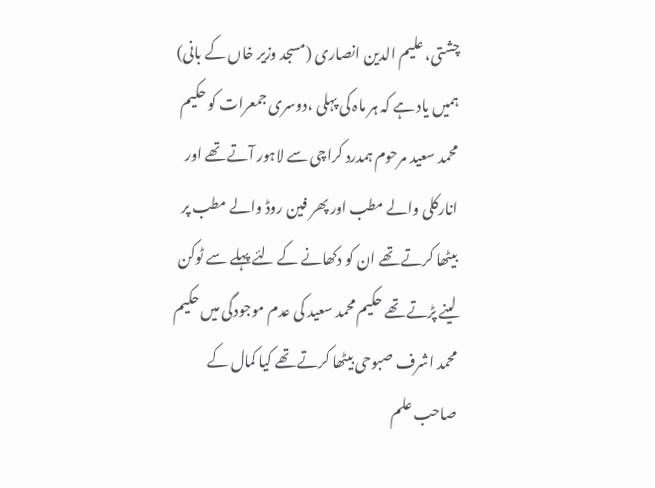چشتی، علیم الدین انصاری (مسجد وزیر خاں کے بانی) ہمیں یاد ہے کہ ہر ماہ کی پہلی ،دوسری جمعرات کو حکیم محمد سعید مرحوم ہمدرد کراچی سے لاہور آتے تھے اور انارکلی والے مطب اور پھر فین روڈ والے مطب پر بیٹھا کرتے تھے ان کو دکھانے کے لئے پہلے سے ٹوکن لینے پڑتے تھے حکیم محمد سعید کی عدم موجودگی میں حکیم محمد اشرف صبوحی بیٹھا کرتے تھے کیا کمال کے صاحب علم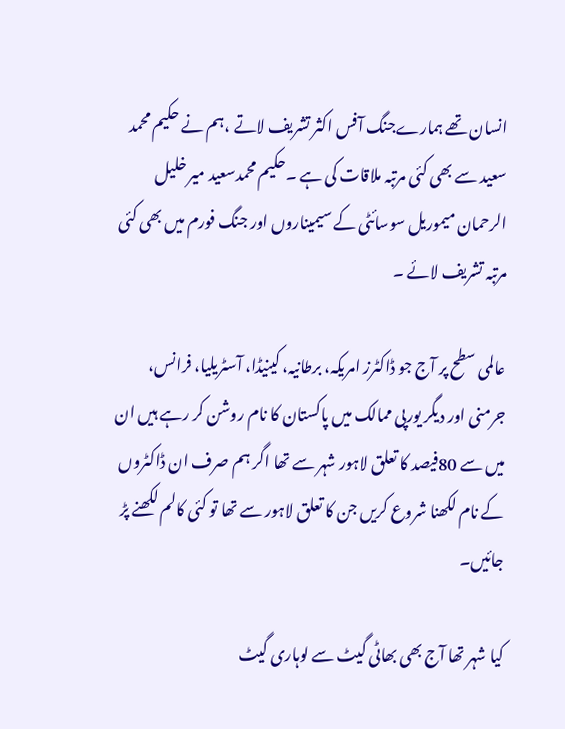انسان تھے ہمارےجنگ آفس اکثر تشریف لاتے ،ہم نے حکیم محمد سعید سے بھی کئی مرتبہ ملاقات کی ہے ۔حکیم محمدسعید میر خلیل الرحمان میموریل سوسائٹی کے سیمیناروں اور جنگ فورم میں بھی کئی مرتبہ تشریف لائے ۔

عالمی سطح پر آج جو ڈاکٹرز امریکہ، برطانیہ، کینیڈا، آسٹریلیا، فرانس، جرمنی اور دیگر یورپی ممالک میں پاکستان کا نام روشن کر رہے ہیں ان میں سے 80فیصد کا تعلق لاہور شہر سے تھا اگر ہم صرف ان ڈاکٹروں کے نام لکھنا شروع کریں جن کا تعلق لاہور سے تھا تو کئی کالم لکھنے پڑ جائیں۔

کیا شہر تھا آج بھی بھاٹی گیٹ سے لوہاری گیٹ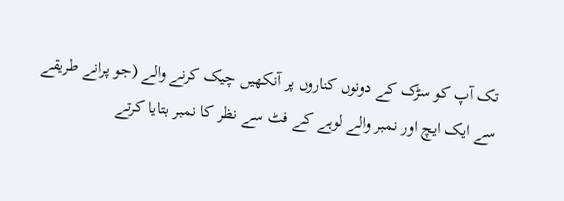تک آپ کو سڑک کے دونوں کناروں پر آنکھیں چیک کرنے والے (جو پرانے طریقے سے ایک ایچ اور نمبر والے لوہے کے فٹ سے نظر کا نمبر بتایا کرتے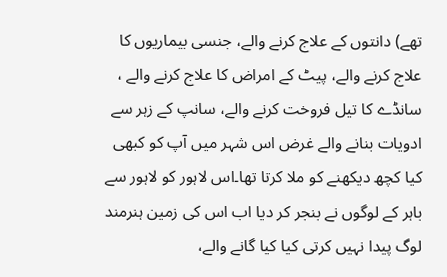تھے) دانتوں کے علاج کرنے والے، جنسی بیماریوں کا علاج کرنے والے، پیٹ کے امراض کا علاج کرنے والے ، سانڈے کا تیل فروخت کرنے والے، سانپ کے زہر سے ادویات بنانے والے غرض اس شہر میں آپ کو کبھی کیا کچھ دیکھنے کو ملا کرتا تھا۔اس لاہور کو لاہور سے باہر کے لوگوں نے بنجر کر دیا اب اس کی زمین ہنرمند لوگ پیدا نہیں کرتی کیا کیا گانے والے،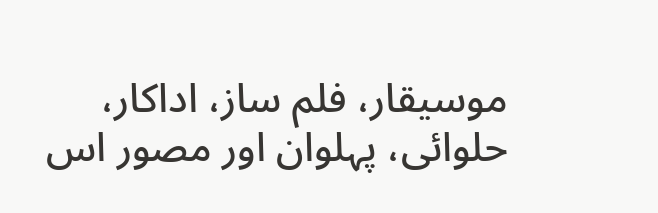موسیقار، فلم ساز، اداکار، حلوائی، پہلوان اور مصور اس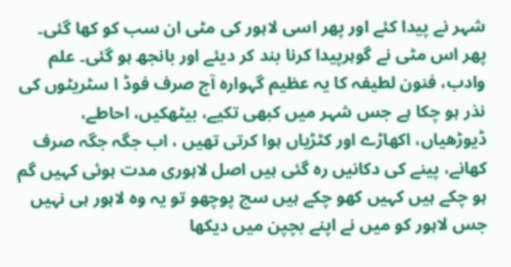شہر نے پیدا کئے اور پھر اسی لاہور کی مٹی ان سب کو کھا گئی۔ پھر اس مٹی نے گوہرپیدا کرنا بند کر دیئے اور بانجھ ہو گئی۔ علم وادب، فنون لطیفہ کا یہ عظیم گہوارہ آج صرف فوڈ ا سٹریٹوں کی نذر ہو چکا ہے جس شہر میں کبھی تکیے، بیٹھکیں، احاطے، ڈیوڑھیاں، اکھاڑے اور کٹڑیاں ہوا کرتی تھیں ، اب جگہ جگہ صرف کھانے، پینے کی دکانیں رہ گئی ہیں اصل لاہوری مدت ہوئی کہیں گم ہو چکے ہیں کہیں کھو چکے ہیں سچ پوچھو تو یہ وہ لاہور ہی نہیں جس لاہور کو میں نے اپنے بچپن میں دیکھا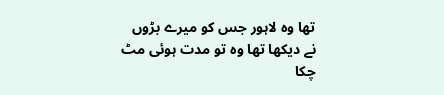تھا وہ لاہور جس کو میرے بڑوں نے دیکھا تھا وہ تو مدت ہوئی مٹ چکا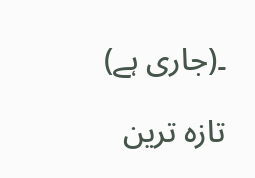۔(جاری ہے)

تازہ ترین